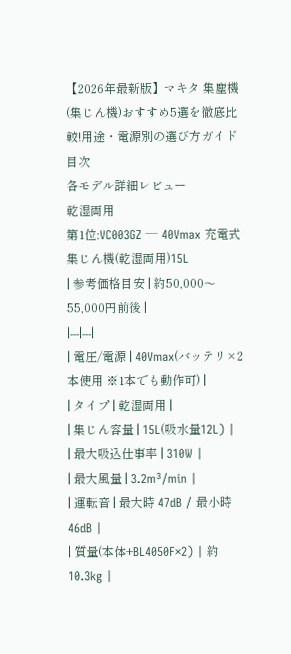【2026年最新版】マキタ 集塵機(集じん機)おすすめ5選を徹底比較!用途・電源別の選び方ガイド
目次
各モデル詳細レビュー
乾湿両用
第1位:VC003GZ ─ 40Vmax 充電式集じん機(乾湿両用)15L
| 参考価格目安 | 約50,000〜55,000円前後 |
|---|---|
| 電圧/電源 | 40Vmax(バッテリ×2本使用 ※1本でも動作可) |
| タイプ | 乾湿両用 |
| 集じん容量 | 15L(吸水量12L) |
| 最大吸込仕事率 | 310W |
| 最大風量 | 3.2m³/min |
| 運転音 | 最大時 47dB / 最小時 46dB |
| 質量(本体+BL4050F×2) | 約10.3kg |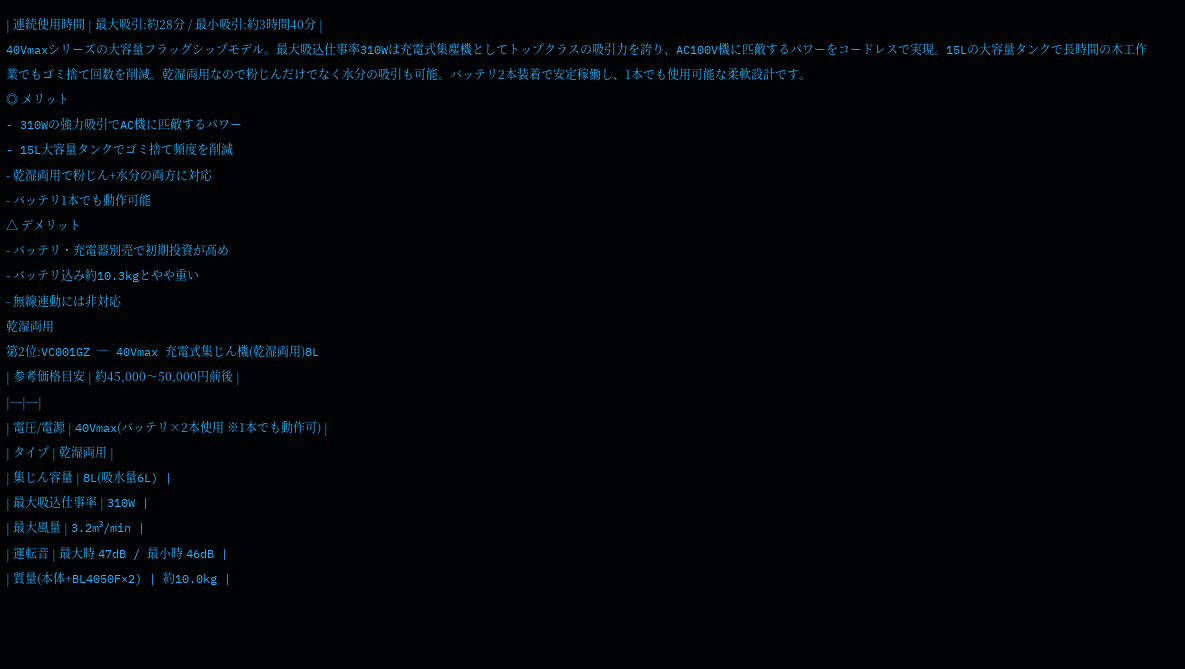| 連続使用時間 | 最大吸引:約28分 / 最小吸引:約3時間40分 |
40Vmaxシリーズの大容量フラッグシップモデル。最大吸込仕事率310Wは充電式集塵機としてトップクラスの吸引力を誇り、AC100V機に匹敵するパワーをコードレスで実現。15Lの大容量タンクで長時間の木工作業でもゴミ捨て回数を削減。乾湿両用なので粉じんだけでなく水分の吸引も可能。バッテリ2本装着で安定稼働し、1本でも使用可能な柔軟設計です。
◎ メリット
- 310Wの強力吸引でAC機に匹敵するパワー
- 15L大容量タンクでゴミ捨て頻度を削減
- 乾湿両用で粉じん+水分の両方に対応
- バッテリ1本でも動作可能
△ デメリット
- バッテリ・充電器別売で初期投資が高め
- バッテリ込み約10.3kgとやや重い
- 無線連動には非対応
乾湿両用
第2位:VC001GZ ─ 40Vmax 充電式集じん機(乾湿両用)8L
| 参考価格目安 | 約45,000〜50,000円前後 |
|---|---|
| 電圧/電源 | 40Vmax(バッテリ×2本使用 ※1本でも動作可) |
| タイプ | 乾湿両用 |
| 集じん容量 | 8L(吸水量6L) |
| 最大吸込仕事率 | 310W |
| 最大風量 | 3.2m³/min |
| 運転音 | 最大時 47dB / 最小時 46dB |
| 質量(本体+BL4050F×2) | 約10.0kg |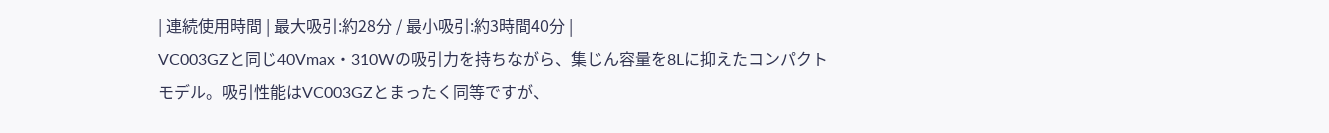| 連続使用時間 | 最大吸引:約28分 / 最小吸引:約3時間40分 |
VC003GZと同じ40Vmax・310Wの吸引力を持ちながら、集じん容量を8Lに抑えたコンパクトモデル。吸引性能はVC003GZとまったく同等ですが、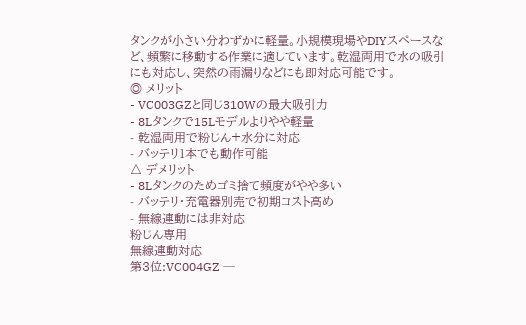タンクが小さい分わずかに軽量。小規模現場やDIYスペースなど、頻繁に移動する作業に適しています。乾湿両用で水の吸引にも対応し、突然の雨漏りなどにも即対応可能です。
◎ メリット
- VC003GZと同じ310Wの最大吸引力
- 8Lタンクで15Lモデルよりやや軽量
- 乾湿両用で粉じん+水分に対応
- バッテリ1本でも動作可能
△ デメリット
- 8Lタンクのためゴミ捨て頻度がやや多い
- バッテリ・充電器別売で初期コスト高め
- 無線連動には非対応
粉じん専用
無線連動対応
第3位:VC004GZ ─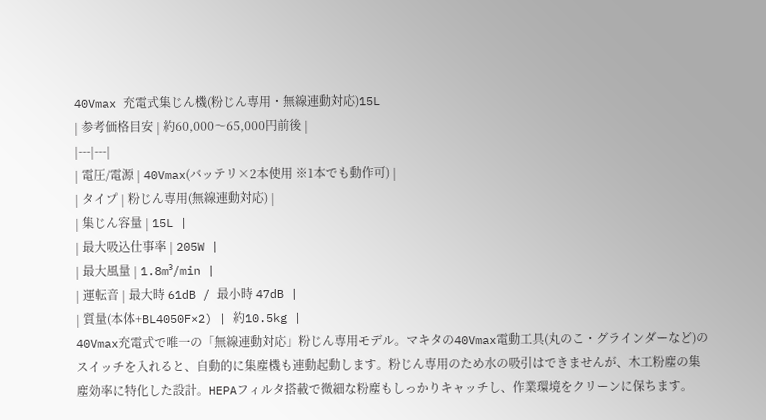40Vmax 充電式集じん機(粉じん専用・無線連動対応)15L
| 参考価格目安 | 約60,000〜65,000円前後 |
|---|---|
| 電圧/電源 | 40Vmax(バッテリ×2本使用 ※1本でも動作可) |
| タイプ | 粉じん専用(無線連動対応) |
| 集じん容量 | 15L |
| 最大吸込仕事率 | 205W |
| 最大風量 | 1.8m³/min |
| 運転音 | 最大時 61dB / 最小時 47dB |
| 質量(本体+BL4050F×2) | 約10.5kg |
40Vmax充電式で唯一の「無線連動対応」粉じん専用モデル。マキタの40Vmax電動工具(丸のこ・グラインダーなど)のスイッチを入れると、自動的に集塵機も連動起動します。粉じん専用のため水の吸引はできませんが、木工粉塵の集塵効率に特化した設計。HEPAフィルタ搭載で微細な粉塵もしっかりキャッチし、作業環境をクリーンに保ちます。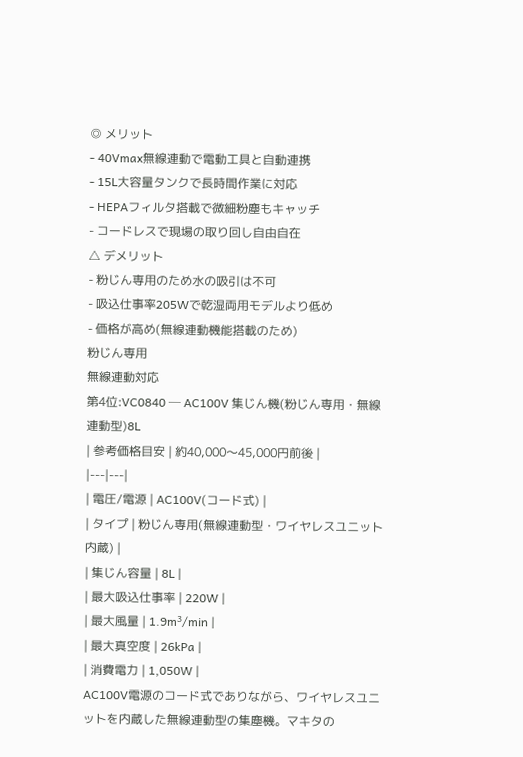◎ メリット
- 40Vmax無線連動で電動工具と自動連携
- 15L大容量タンクで長時間作業に対応
- HEPAフィルタ搭載で微細粉塵もキャッチ
- コードレスで現場の取り回し自由自在
△ デメリット
- 粉じん専用のため水の吸引は不可
- 吸込仕事率205Wで乾湿両用モデルより低め
- 価格が高め(無線連動機能搭載のため)
粉じん専用
無線連動対応
第4位:VC0840 ─ AC100V 集じん機(粉じん専用・無線連動型)8L
| 参考価格目安 | 約40,000〜45,000円前後 |
|---|---|
| 電圧/電源 | AC100V(コード式) |
| タイプ | 粉じん専用(無線連動型・ワイヤレスユニット内蔵) |
| 集じん容量 | 8L |
| 最大吸込仕事率 | 220W |
| 最大風量 | 1.9m³/min |
| 最大真空度 | 26kPa |
| 消費電力 | 1,050W |
AC100V電源のコード式でありながら、ワイヤレスユニットを内蔵した無線連動型の集塵機。マキタの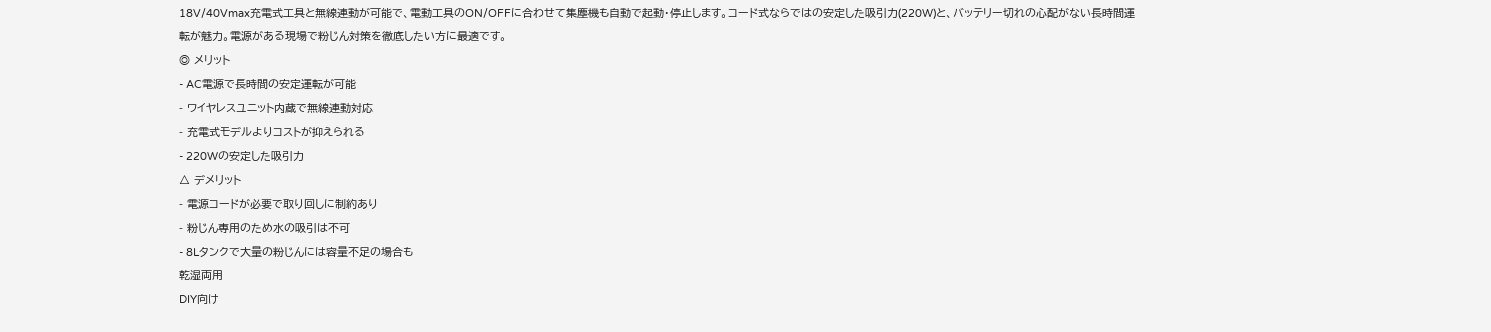18V/40Vmax充電式工具と無線連動が可能で、電動工具のON/OFFに合わせて集塵機も自動で起動・停止します。コード式ならではの安定した吸引力(220W)と、バッテリー切れの心配がない長時間運転が魅力。電源がある現場で粉じん対策を徹底したい方に最適です。
◎ メリット
- AC電源で長時間の安定運転が可能
- ワイヤレスユニット内蔵で無線連動対応
- 充電式モデルよりコストが抑えられる
- 220Wの安定した吸引力
△ デメリット
- 電源コードが必要で取り回しに制約あり
- 粉じん専用のため水の吸引は不可
- 8Lタンクで大量の粉じんには容量不足の場合も
乾湿両用
DIY向け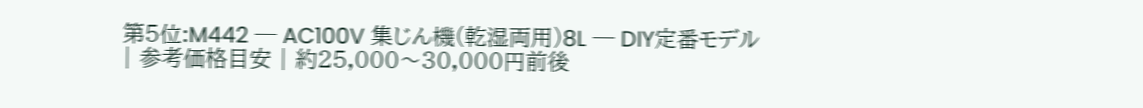第5位:M442 ─ AC100V 集じん機(乾湿両用)8L ─ DIY定番モデル
| 参考価格目安 | 約25,000〜30,000円前後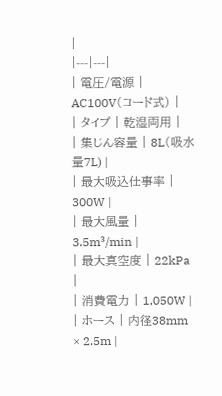|
|---|---|
| 電圧/電源 | AC100V(コード式) |
| タイプ | 乾湿両用 |
| 集じん容量 | 8L(吸水量7L) |
| 最大吸込仕事率 | 300W |
| 最大風量 | 3.5m³/min |
| 最大真空度 | 22kPa |
| 消費電力 | 1,050W |
| ホース | 内径38mm × 2.5m |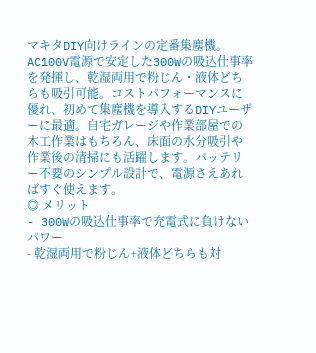マキタDIY向けラインの定番集塵機。AC100V電源で安定した300Wの吸込仕事率を発揮し、乾湿両用で粉じん・液体どちらも吸引可能。コストパフォーマンスに優れ、初めて集塵機を導入するDIYユーザーに最適。自宅ガレージや作業部屋での木工作業はもちろん、床面の水分吸引や作業後の清掃にも活躍します。バッテリー不要のシンプル設計で、電源さえあればすぐ使えます。
◎ メリット
- 300Wの吸込仕事率で充電式に負けないパワー
- 乾湿両用で粉じん+液体どちらも対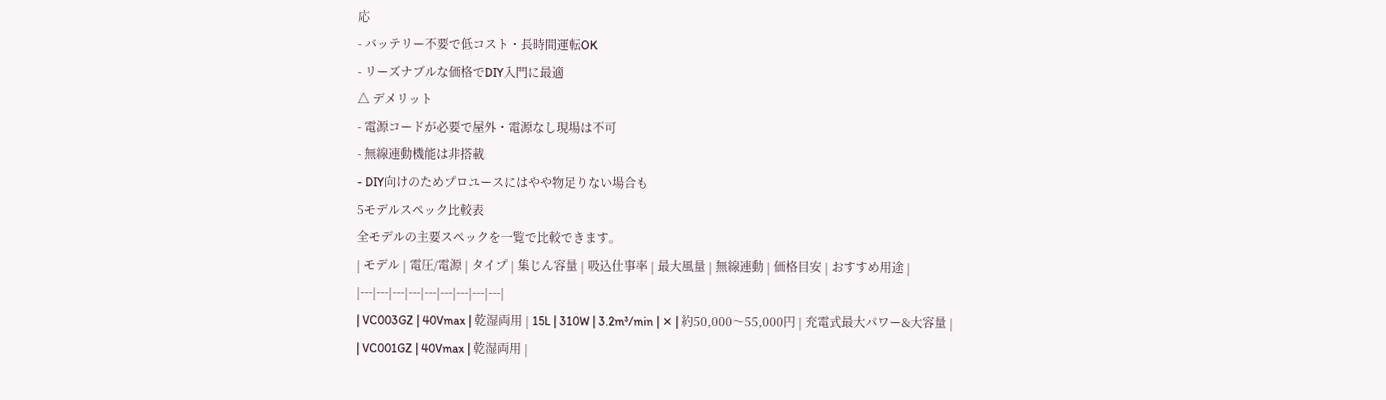応
- バッテリー不要で低コスト・長時間運転OK
- リーズナブルな価格でDIY入門に最適
△ デメリット
- 電源コードが必要で屋外・電源なし現場は不可
- 無線連動機能は非搭載
- DIY向けのためプロユースにはやや物足りない場合も
5モデルスペック比較表
全モデルの主要スペックを一覧で比較できます。
| モデル | 電圧/電源 | タイプ | 集じん容量 | 吸込仕事率 | 最大風量 | 無線連動 | 価格目安 | おすすめ用途 |
|---|---|---|---|---|---|---|---|---|
| VC003GZ | 40Vmax | 乾湿両用 | 15L | 310W | 3.2m³/min | ✕ | 約50,000〜55,000円 | 充電式最大パワー&大容量 |
| VC001GZ | 40Vmax | 乾湿両用 |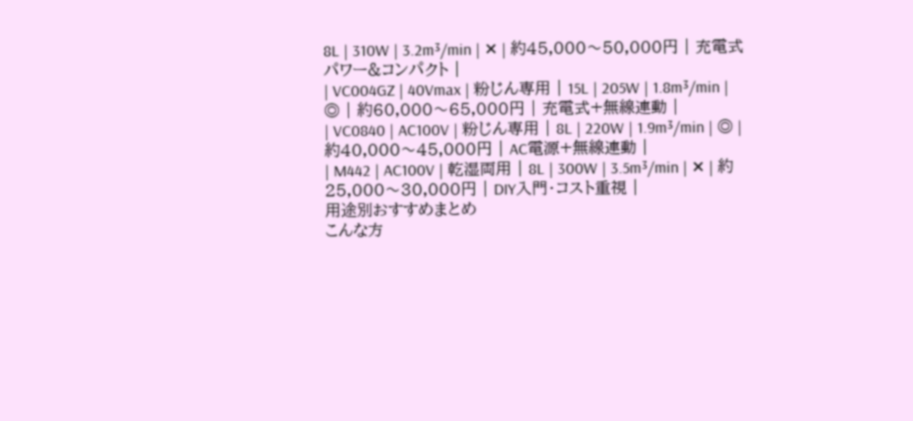8L | 310W | 3.2m³/min | ✕ | 約45,000〜50,000円 | 充電式パワー&コンパクト |
| VC004GZ | 40Vmax | 粉じん専用 | 15L | 205W | 1.8m³/min | ◎ | 約60,000〜65,000円 | 充電式+無線連動 |
| VC0840 | AC100V | 粉じん専用 | 8L | 220W | 1.9m³/min | ◎ | 約40,000〜45,000円 | AC電源+無線連動 |
| M442 | AC100V | 乾湿両用 | 8L | 300W | 3.5m³/min | ✕ | 約25,000〜30,000円 | DIY入門・コスト重視 |
用途別おすすめまとめ
こんな方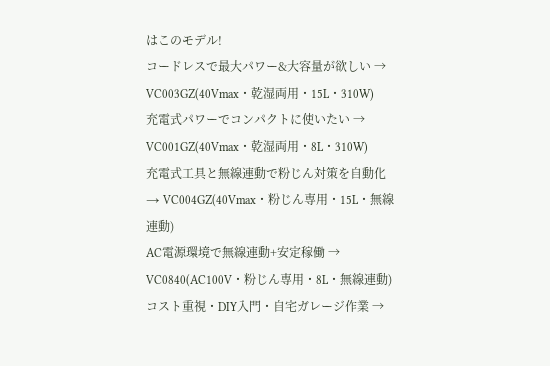はこのモデル!
コードレスで最大パワー&大容量が欲しい → VC003GZ(40Vmax・乾湿両用・15L・310W)
充電式パワーでコンパクトに使いたい → VC001GZ(40Vmax・乾湿両用・8L・310W)
充電式工具と無線連動で粉じん対策を自動化 → VC004GZ(40Vmax・粉じん専用・15L・無線連動)
AC電源環境で無線連動+安定稼働 → VC0840(AC100V・粉じん専用・8L・無線連動)
コスト重視・DIY入門・自宅ガレージ作業 →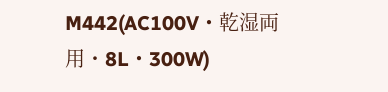M442(AC100V・乾湿両用・8L・300W)